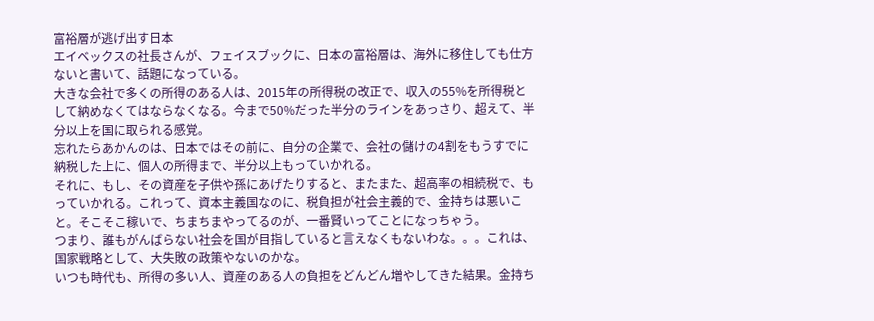富裕層が逃げ出す日本
エイベックスの社長さんが、フェイスブックに、日本の富裕層は、海外に移住しても仕方ないと書いて、話題になっている。
大きな会社で多くの所得のある人は、2015年の所得税の改正で、収入の55%を所得税として納めなくてはならなくなる。今まで50%だった半分のラインをあっさり、超えて、半分以上を国に取られる感覚。
忘れたらあかんのは、日本ではその前に、自分の企業で、会社の儲けの4割をもうすでに納税した上に、個人の所得まで、半分以上もっていかれる。
それに、もし、その資産を子供や孫にあげたりすると、またまた、超高率の相続税で、もっていかれる。これって、資本主義国なのに、税負担が社会主義的で、金持ちは悪いこと。そこそこ稼いで、ちまちまやってるのが、一番賢いってことになっちゃう。
つまり、誰もがんばらない社会を国が目指していると言えなくもないわな。。。これは、国家戦略として、大失敗の政策やないのかな。
いつも時代も、所得の多い人、資産のある人の負担をどんどん増やしてきた結果。金持ち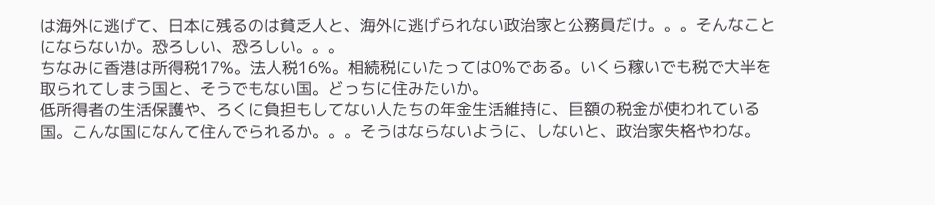は海外に逃げて、日本に残るのは貧乏人と、海外に逃げられない政治家と公務員だけ。。。そんなことにならないか。恐ろしい、恐ろしい。。。
ちなみに香港は所得税17%。法人税16%。相続税にいたっては0%である。いくら稼いでも税で大半を取られてしまう国と、そうでもない国。どっちに住みたいか。
低所得者の生活保護や、ろくに負担もしてない人たちの年金生活維持に、巨額の税金が使われている国。こんな国になんて住んでられるか。。。そうはならないように、しないと、政治家失格やわな。